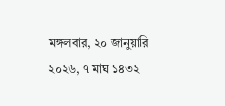মঙ্গলবার, ২০ জানুয়ারি ২০২৬, ৭ মাঘ ১৪৩২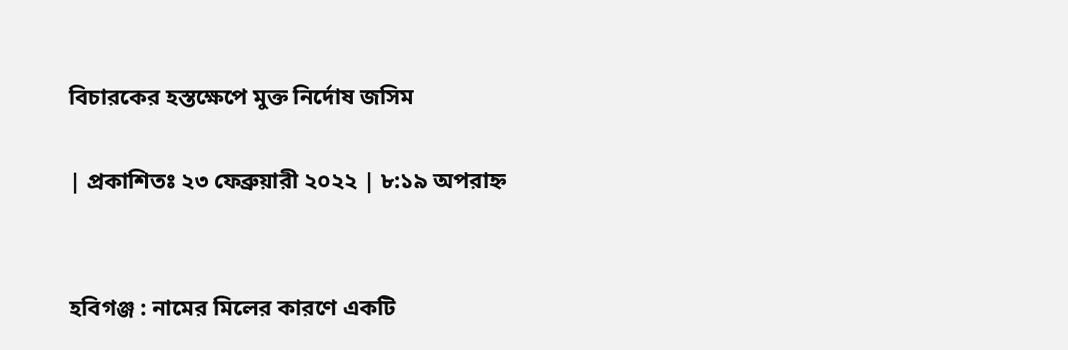বিচারকের হস্তক্ষেপে মুক্ত নির্দোষ জসিম

| প্রকাশিতঃ ২৩ ফেব্রুয়ারী ২০২২ | ৮:১৯ অপরাহ্ন


হবিগঞ্জ : নামের মিলের কারণে একটি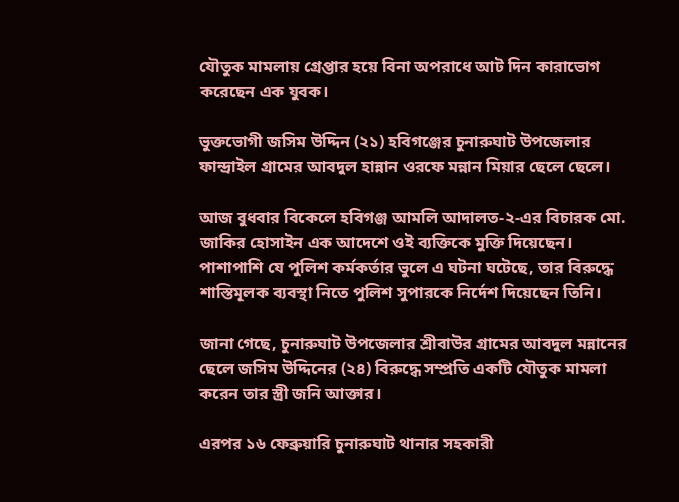যৌতুক মামলায় গ্রেপ্তার হয়ে বিনা অপরাধে আট দিন কারাভোগ করেছেন এক যুবক।

ভুক্তভোগী জসিম উদ্দিন (২১) হবিগঞ্জের চুনারুঘাট উপজেলার ফান্দ্রাইল গ্রামের আবদুল হান্নান ওরফে মন্নান মিয়ার ছেলে ছেলে।

আজ বুধবার বিকেলে হবিগঞ্জ আমলি আদালত-২-এর বিচারক মো. জাকির হোসাইন এক আদেশে ওই ব্যক্তিকে মুক্তি দিয়েছেন। পাশাপাশি যে পুলিশ কর্মকর্তার ভুলে এ ঘটনা ঘটেছে, তার বিরুদ্ধে শাস্তিমূলক ব্যবস্থা নিতে পুলিশ সুপারকে নির্দেশ দিয়েছেন তিনি।

জানা গেছে, চুনারুঘাট উপজেলার শ্রীবাউর গ্রামের আবদুল মন্নানের ছেলে জসিম উদ্দিনের (২৪) বিরুদ্ধে সম্প্রতি একটি যৌতুক মামলা করেন তার স্ত্রী জনি আক্তার।

এরপর ১৬ ফেব্রুয়ারি চুনারুঘাট থানার সহকারী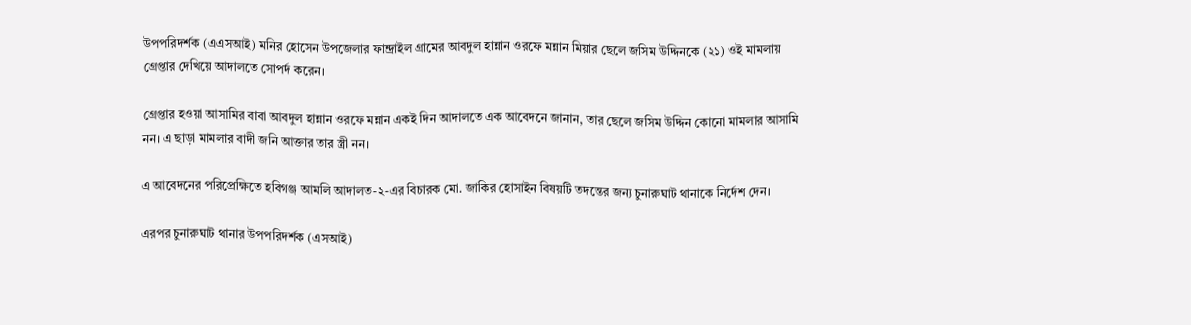উপপরিদর্শক (এএসআই) মনির হোসেন উপজেলার ফান্দ্রাইল গ্রামের আবদুল হান্নান ওরফে মন্নান মিয়ার ছেলে জসিম উদ্দিনকে (২১) ওই মামলায় গ্রেপ্তার দেখিয়ে আদালতে সোপর্দ করেন।

গ্রেপ্তার হওয়া আসামির বাবা আবদুল হান্নান ওরফে মন্নান একই দিন আদালতে এক আবেদনে জানান, তার ছেলে জসিম উদ্দিন কোনো মামলার আসামি নন। এ ছাড়া মামলার বাদী জনি আক্তার তার স্ত্রী নন।

এ আবেদনের পরিপ্রেক্ষিতে হবিগঞ্জ আমলি আদালত-২-এর বিচারক মো. জাকির হোসাইন বিষয়টি তদন্তের জন্য চুনারুঘাট থানাকে নির্দেশ দেন।

এরপর চুনারুঘাট থানার উপপরিদর্শক (এসআই)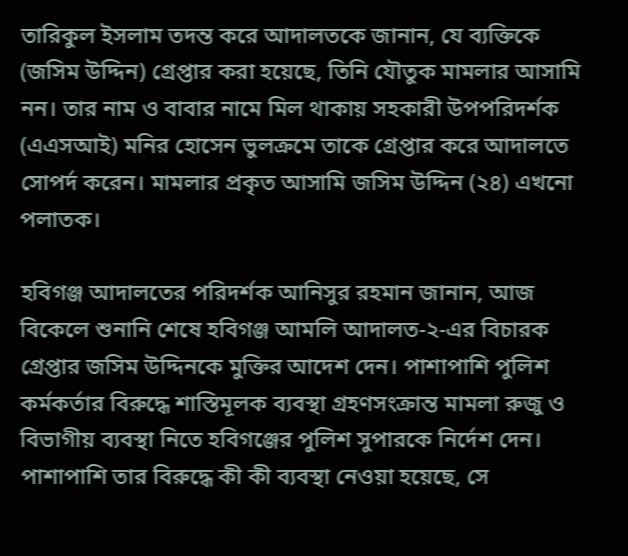তারিকুল ইসলাম তদন্ত করে আদালতকে জানান, যে ব্যক্তিকে (জসিম উদ্দিন) গ্রেপ্তার করা হয়েছে, তিনি যৌতুক মামলার আসামি নন। তার নাম ও বাবার নামে মিল থাকায় সহকারী উপপরিদর্শক (এএসআই) মনির হোসেন ভুলক্রমে তাকে গ্রেপ্তার করে আদালতে সোপর্দ করেন। মামলার প্রকৃত আসামি জসিম উদ্দিন (২৪) এখনো পলাতক।

হবিগঞ্জ আদালতের পরিদর্শক আনিসুর রহমান জানান, আজ বিকেলে শুনানি শেষে হবিগঞ্জ আমলি আদালত-২-এর বিচারক গ্রেপ্তার জসিম উদ্দিনকে মুক্তির আদেশ দেন। পাশাপাশি পুলিশ কর্মকর্তার বিরুদ্ধে শাস্তিমূলক ব্যবস্থা গ্রহণসংক্রান্ত মামলা রুজু ও বিভাগীয় ব্যবস্থা নিতে হবিগঞ্জের পুলিশ সুপারকে নির্দেশ দেন। পাশাপাশি তার বিরুদ্ধে কী কী ব্যবস্থা নেওয়া হয়েছে, সে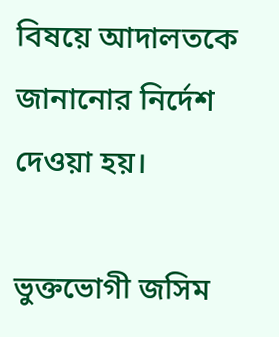বিষয়ে আদালতকে জানানোর নির্দেশ দেওয়া হয়।

ভুক্তভোগী জসিম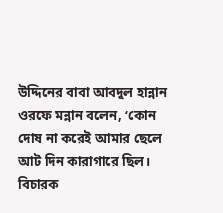উদ্দিনের বাবা আবদুল হান্নান ওরফে মন্নান বলেন, ‘কোন দোষ না করেই আমার ছে‌লে আট দিন কারাগারে ছিল। বিচারক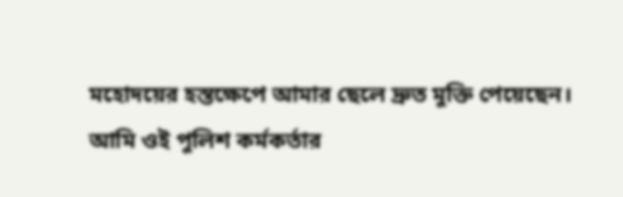মহোদয়ের হস্তক্ষেপে আমার ছেলে দ্রুত মুক্তি পেয়েছেন। আমি ওই পুলিশ কর্মকর্তার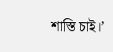শা‌স্তি চাই।’